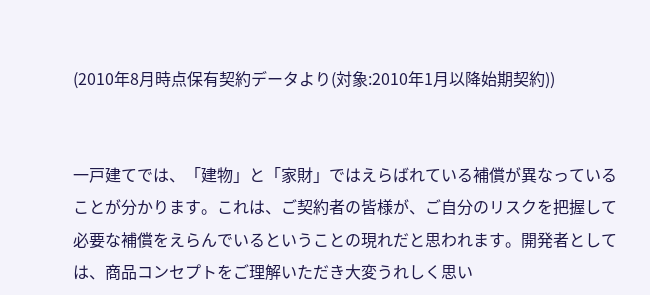(2010年8月時点保有契約データより(対象:2010年1月以降始期契約))


一戸建てでは、「建物」と「家財」ではえらばれている補償が異なっていることが分かります。これは、ご契約者の皆様が、ご自分のリスクを把握して必要な補償をえらんでいるということの現れだと思われます。開発者としては、商品コンセプトをご理解いただき大変うれしく思い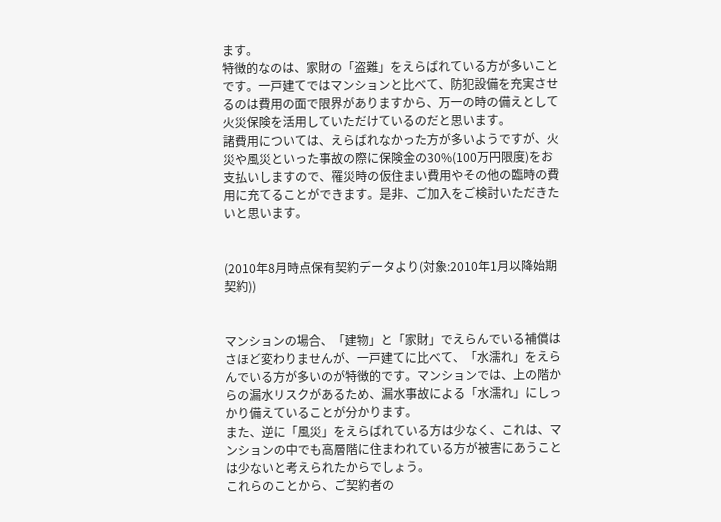ます。
特徴的なのは、家財の「盗難」をえらばれている方が多いことです。一戸建てではマンションと比べて、防犯設備を充実させるのは費用の面で限界がありますから、万一の時の備えとして火災保険を活用していただけているのだと思います。
諸費用については、えらばれなかった方が多いようですが、火災や風災といった事故の際に保険金の30%(100万円限度)をお支払いしますので、罹災時の仮住まい費用やその他の臨時の費用に充てることができます。是非、ご加入をご検討いただきたいと思います。


(2010年8月時点保有契約データより(対象:2010年1月以降始期契約))


マンションの場合、「建物」と「家財」でえらんでいる補償はさほど変わりませんが、一戸建てに比べて、「水濡れ」をえらんでいる方が多いのが特徴的です。マンションでは、上の階からの漏水リスクがあるため、漏水事故による「水濡れ」にしっかり備えていることが分かります。
また、逆に「風災」をえらばれている方は少なく、これは、マンションの中でも高層階に住まわれている方が被害にあうことは少ないと考えられたからでしょう。
これらのことから、ご契約者の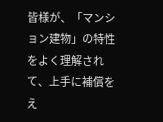皆様が、「マンション建物」の特性をよく理解されて、上手に補償をえ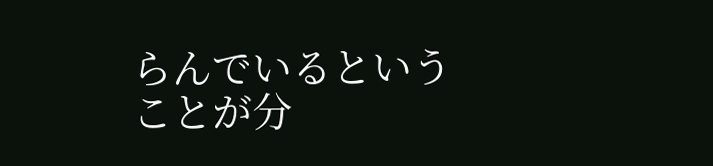らんでいるということが分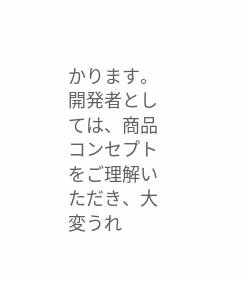かります。開発者としては、商品コンセプトをご理解いただき、大変うれ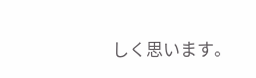しく思います。